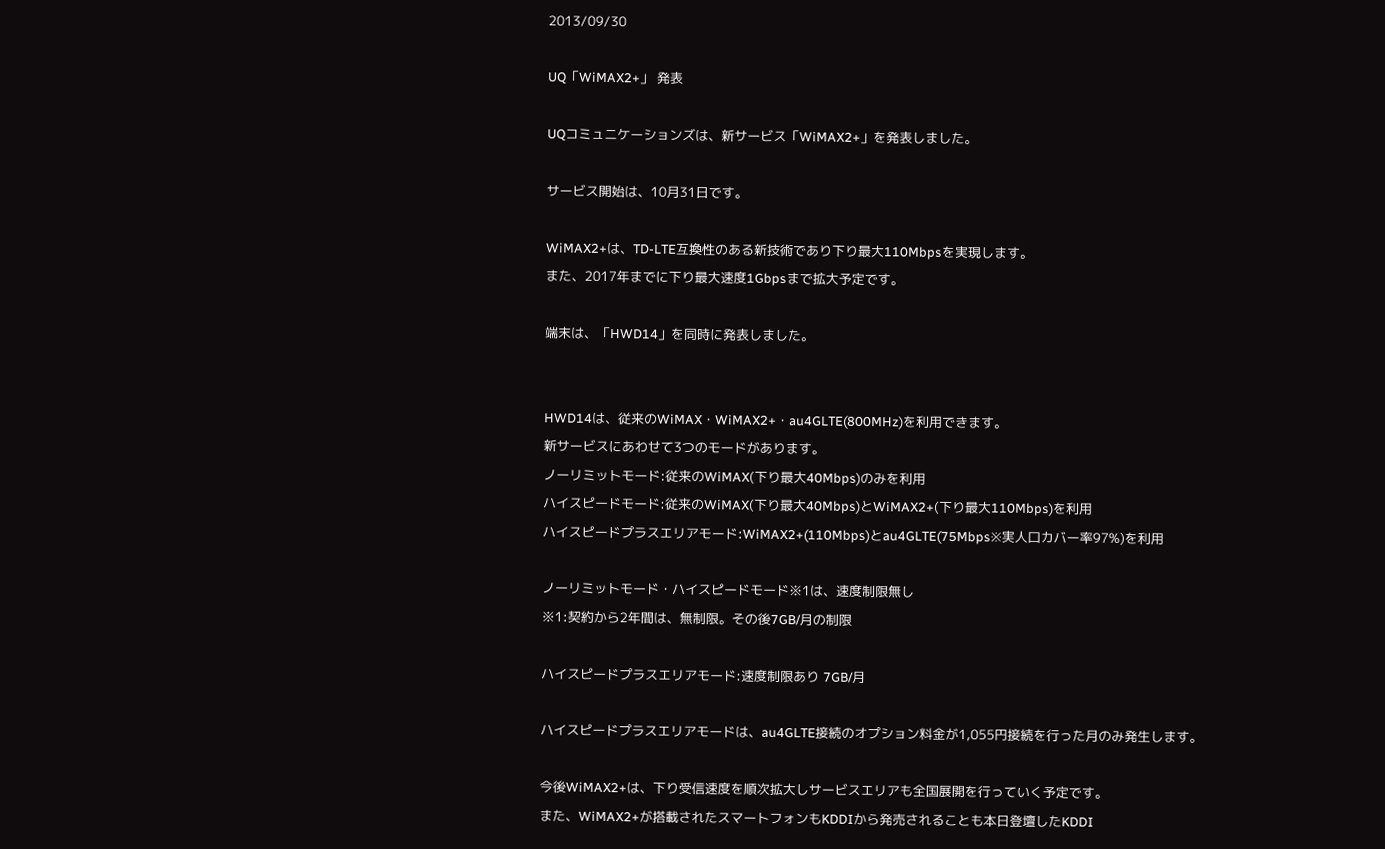2013/09/30

UQ「WiMAX2+」 発表

UQコミュニケーションズは、新サービス「WiMAX2+」を発表しました。

サービス開始は、10月31日です。

WiMAX2+は、TD-LTE互換性のある新技術であり下り最大110Mbpsを実現します。
また、2017年までに下り最大速度1Gbpsまで拡大予定です。

端末は、「HWD14」を同時に発表しました。


HWD14は、従来のWiMAX・WiMAX2+・au4GLTE(800MHz)を利用できます。
新サービスにあわせて3つのモードがあります。
ノーリミットモード:従来のWiMAX(下り最大40Mbps)のみを利用
ハイスピードモード:従来のWiMAX(下り最大40Mbps)とWiMAX2+(下り最大110Mbps)を利用
ハイスピードプラスエリアモード:WiMAX2+(110Mbps)とau4GLTE(75Mbps※実人口カバー率97%)を利用

ノーリミットモード・ハイスピードモード※1は、速度制限無し
※1:契約から2年間は、無制限。その後7GB/月の制限

ハイスピードプラスエリアモード:速度制限あり 7GB/月

ハイスピードプラスエリアモードは、au4GLTE接続のオプション料金が1,055円接続を行った月のみ発生します。

今後WiMAX2+は、下り受信速度を順次拡大しサービスエリアも全国展開を行っていく予定です。
また、WiMAX2+が搭載されたスマートフォンもKDDIから発売されることも本日登壇したKDDI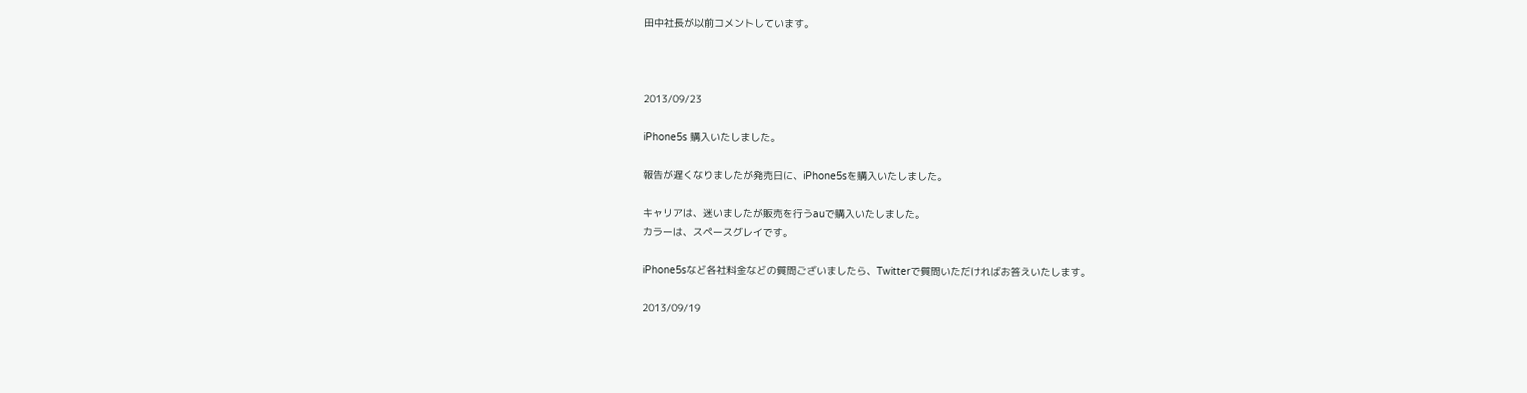田中社長が以前コメントしています。



2013/09/23

iPhone5s 購入いたしました。

報告が遅くなりましたが発売日に、iPhone5sを購入いたしました。

キャリアは、迷いましたが販売を行うauで購入いたしました。
カラーは、スペースグレイです。

iPhone5sなど各社料金などの質問ございましたら、Twitterで質問いただければお答えいたします。

2013/09/19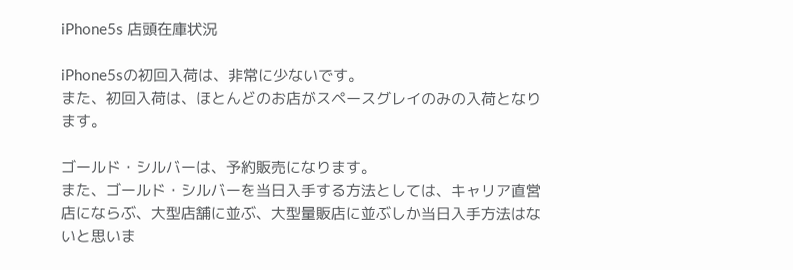iPhone5s 店頭在庫状況

iPhone5sの初回入荷は、非常に少ないです。
また、初回入荷は、ほとんどのお店がスペースグレイのみの入荷となります。

ゴールド・シルバーは、予約販売になります。
また、ゴールド・シルバーを当日入手する方法としては、キャリア直営店にならぶ、大型店舗に並ぶ、大型量販店に並ぶしか当日入手方法はないと思いま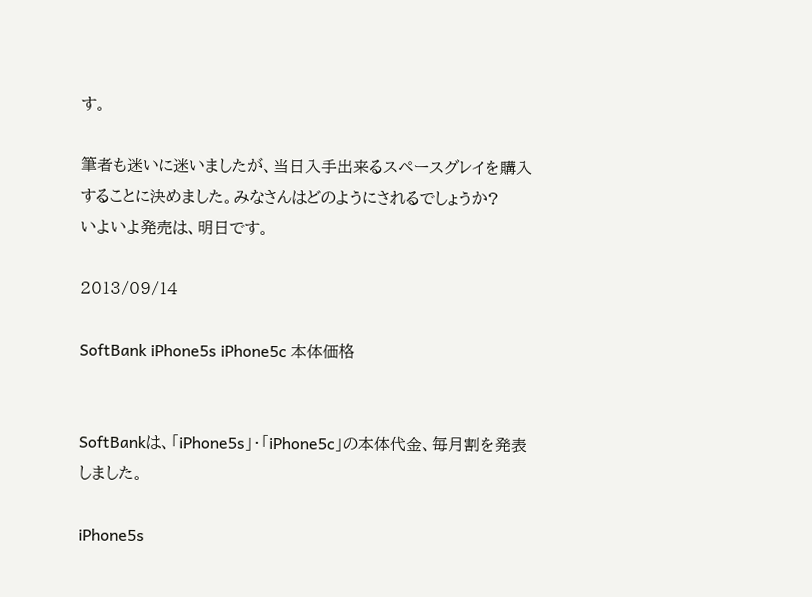す。

筆者も迷いに迷いましたが、当日入手出来るスペースグレイを購入することに決めました。みなさんはどのようにされるでしょうか?
いよいよ発売は、明日です。

2013/09/14

SoftBank iPhone5s iPhone5c 本体価格


SoftBankは、「iPhone5s」・「iPhone5c」の本体代金、毎月割を発表しました。

iPhone5s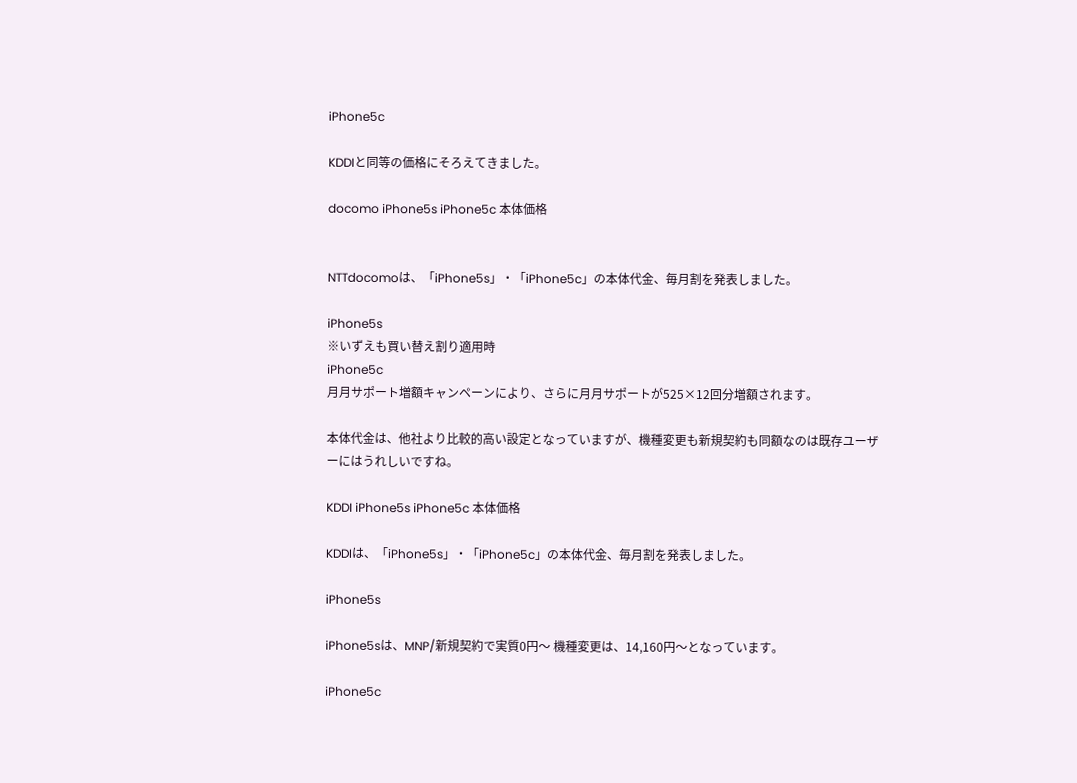iPhone5c

KDDIと同等の価格にそろえてきました。

docomo iPhone5s iPhone5c 本体価格


NTTdocomoは、「iPhone5s」・「iPhone5c」の本体代金、毎月割を発表しました。

iPhone5s
※いずえも買い替え割り適用時
iPhone5c
月月サポート増額キャンペーンにより、さらに月月サポートが525×12回分増額されます。

本体代金は、他社より比較的高い設定となっていますが、機種変更も新規契約も同額なのは既存ユーザーにはうれしいですね。

KDDI iPhone5s iPhone5c 本体価格

KDDIは、「iPhone5s」・「iPhone5c」の本体代金、毎月割を発表しました。

iPhone5s

iPhone5sは、MNP/新規契約で実質0円〜 機種変更は、14,160円〜となっています。

iPhone5c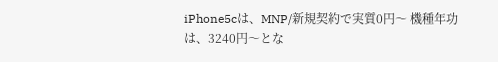iPhone5cは、MNP/新規契約で実質0円〜 機種年功は、3240円〜とな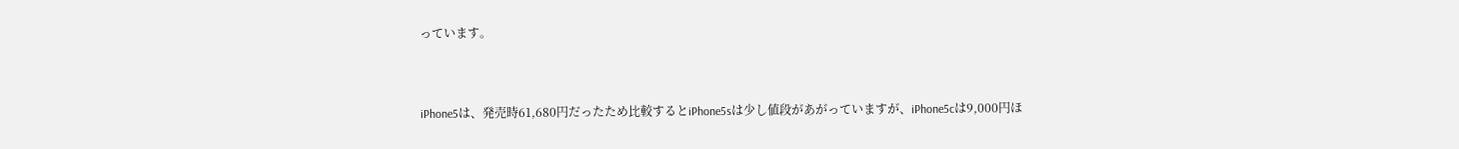っています。


iPhone5は、発売時61,680円だったため比較するとiPhone5sは少し値段があがっていますが、iPhone5cは9,000円ほ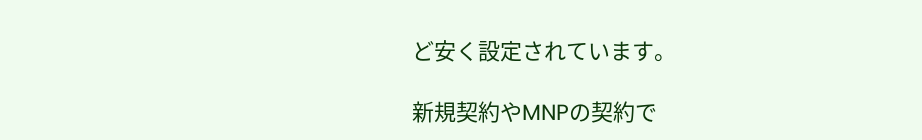ど安く設定されています。

新規契約やMNPの契約で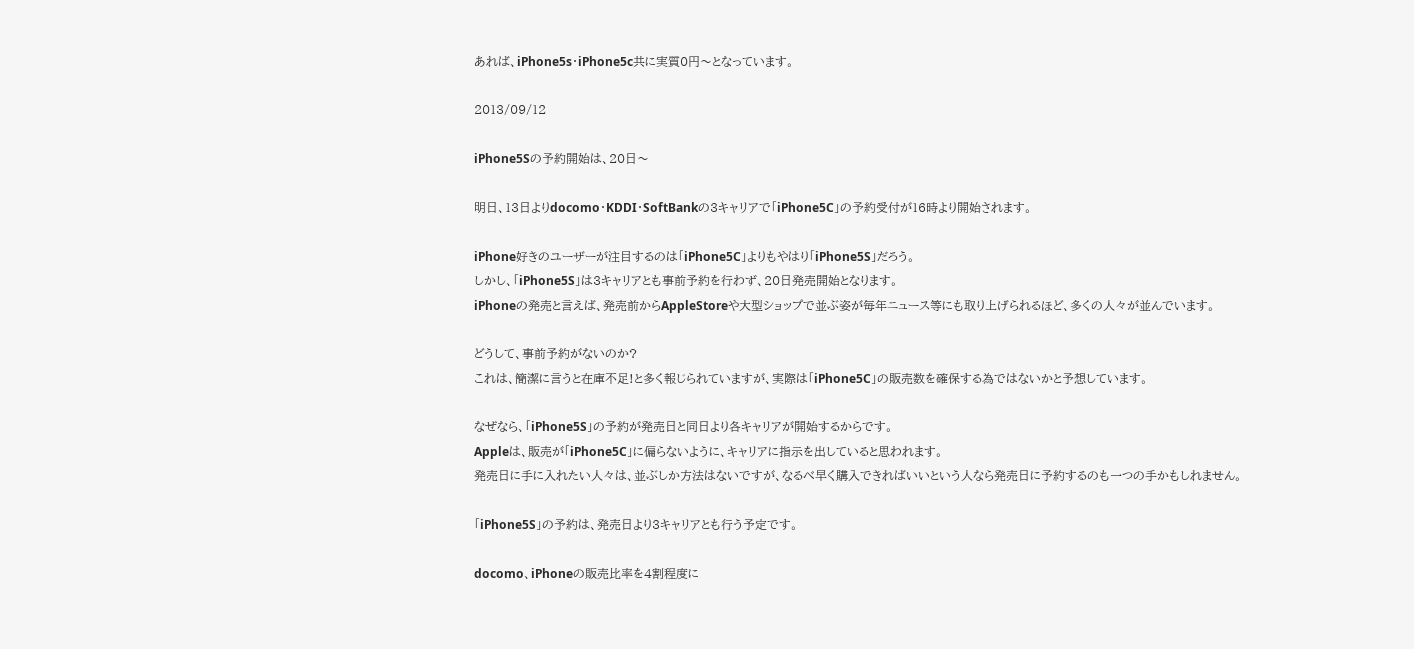あれば、iPhone5s・iPhone5c共に実質0円〜となっています。

2013/09/12

iPhone5Sの予約開始は、20日〜

明日、13日よりdocomo・KDDI・SoftBankの3キャリアで「iPhone5C」の予約受付が16時より開始されます。

iPhone好きのユーザーが注目するのは「iPhone5C」よりもやはり「iPhone5S」だろう。
しかし、「iPhone5S」は3キャリアとも事前予約を行わず、20日発売開始となります。
iPhoneの発売と言えば、発売前からAppleStoreや大型ショップで並ぶ姿が毎年ニュース等にも取り上げられるほど、多くの人々が並んでいます。

どうして、事前予約がないのか?
これは、簡潔に言うと在庫不足!と多く報じられていますが、実際は「iPhone5C」の販売数を確保する為ではないかと予想しています。

なぜなら、「iPhone5S」の予約が発売日と同日より各キャリアが開始するからです。
Appleは、販売が「iPhone5C」に偏らないように、キャリアに指示を出していると思われます。
発売日に手に入れたい人々は、並ぶしか方法はないですが、なるべ早く購入できればいいという人なら発売日に予約するのも一つの手かもしれません。

「iPhone5S」の予約は、発売日より3キャリアとも行う予定です。

docomo、iPhoneの販売比率を4割程度に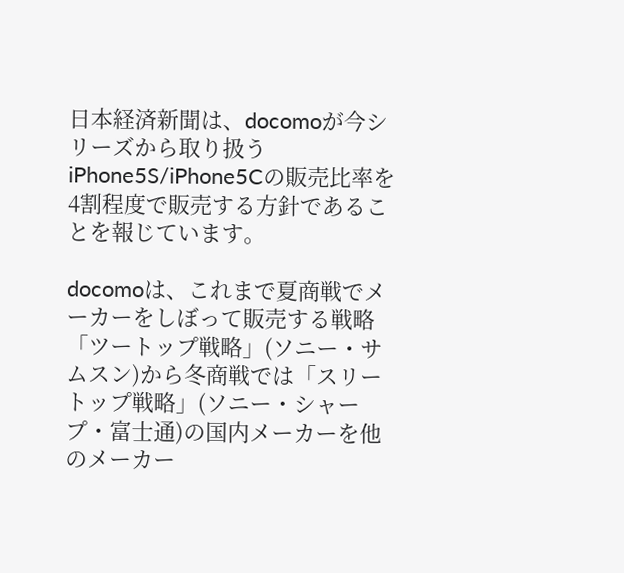日本経済新聞は、docomoが今シリーズから取り扱うiPhone5S/iPhone5Cの販売比率を4割程度で販売する方針であることを報じています。

docomoは、これまで夏商戦でメーカーをしぼって販売する戦略「ツートップ戦略」(ソニー・サムスン)から冬商戦では「スリートップ戦略」(ソニー・シャープ・富士通)の国内メーカーを他のメーカー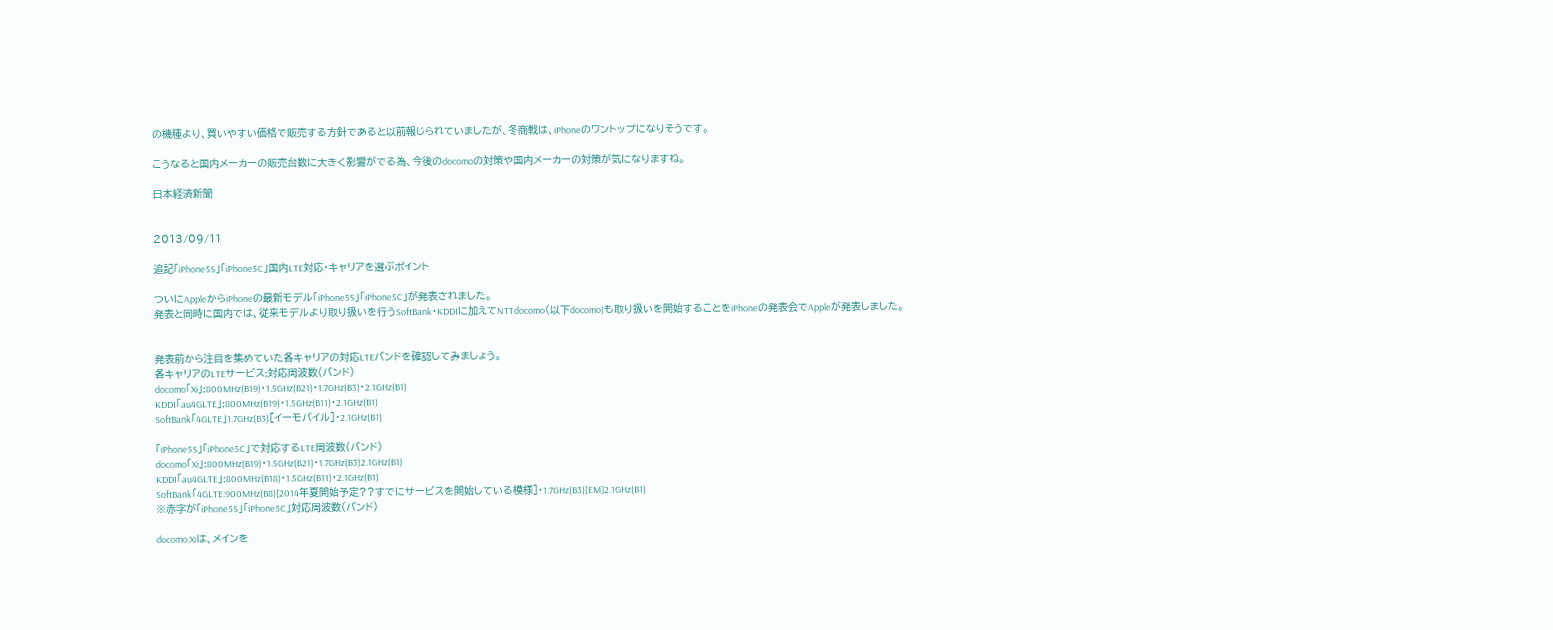の機種より、買いやすい価格で販売する方針であると以前報じられていましたが、冬商戦は、iPhoneのワントップになりそうです。

こうなると国内メーカーの販売台数に大きく影響がでる為、今後のdocomoの対策や国内メーカーの対策が気になりますね。

日本経済新聞


2013/09/11

追記「iPhone5S」「iPhone5C」国内LTE対応・キャリアを選ぶポイント

ついにAppleからiPhoneの最新モデル「iPhone5S」「iPhone5C」が発表されました。
発表と同時に国内では、従来モデルより取り扱いを行うSoftBank・KDDIに加えてNTTdocomo(以下docomo)も取り扱いを開始することをiPhoneの発表会でAppleが発表しました。


発表前から注目を集めていた各キャリアの対応LTEバンドを確認してみましょう。
各キャリアのLTEサービス:対応周波数(バンド)
docomo「Xi」:800MHz(B19)・1.5GHz(B21)・1.7GHz(B3)・2.1GHz(B1)
KDDI「au4GLTE」:800MHz(B19)・1.5GHz(B11)・2.1GHz(B1)
SoftBank「4GLTE」1.7GHz(B3)[イーモバイル]・2.1GHz(B1)

「iPhone5S」「iPhone5C」で対応するLTE周波数(バンド)
docomo「Xi」:800MHz(B19)・1.5GHz(B21)・1.7GHz(B3)2.1GHz(B1)
KDDI「au4GLTE」:800MHz(B18)・1.5GHz(B11)・2.1GHz(B1)
SoftBank「4GLTE:900MHz(B8)[2014年夏開始予定??すでにサービスを開始している模様]・1.7GHz(B3)[EM]2.1GHz(B1)
※赤字が「iPhone5S」「iPhone5C」対応周波数(バンド)

docomo:Xiは、メインを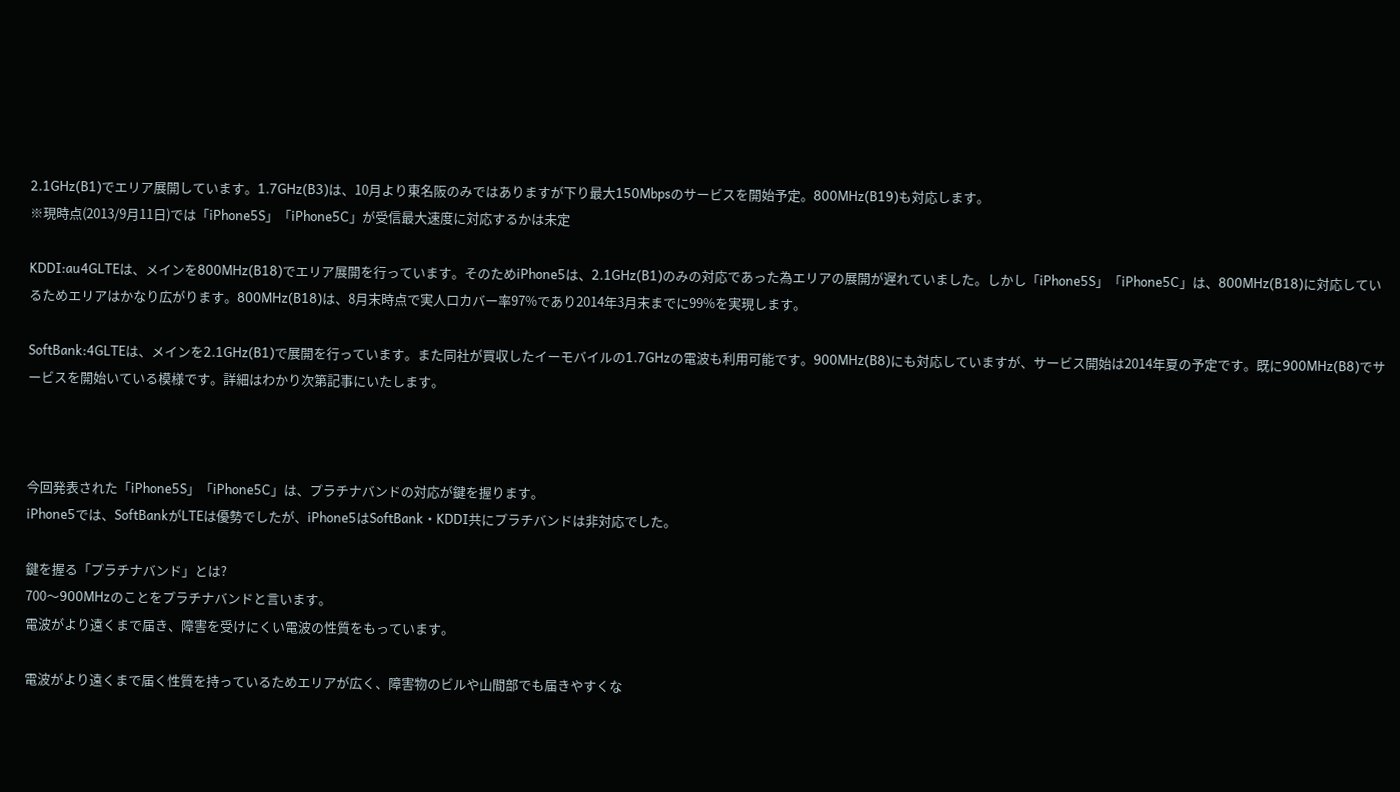2.1GHz(B1)でエリア展開しています。1.7GHz(B3)は、10月より東名阪のみではありますが下り最大150Mbpsのサービスを開始予定。800MHz(B19)も対応します。
※現時点(2013/9月11日)では「iPhone5S」「iPhone5C」が受信最大速度に対応するかは未定

KDDI:au4GLTEは、メインを800MHz(B18)でエリア展開を行っています。そのためiPhone5は、2.1GHz(B1)のみの対応であった為エリアの展開が遅れていました。しかし「iPhone5S」「iPhone5C」は、800MHz(B18)に対応しているためエリアはかなり広がります。800MHz(B18)は、8月末時点で実人口カバー率97%であり2014年3月末までに99%を実現します。

SoftBank:4GLTEは、メインを2.1GHz(B1)で展開を行っています。また同社が買収したイーモバイルの1.7GHzの電波も利用可能です。900MHz(B8)にも対応していますが、サービス開始は2014年夏の予定です。既に900MHz(B8)でサービスを開始いている模様です。詳細はわかり次第記事にいたします。



今回発表された「iPhone5S」「iPhone5C」は、プラチナバンドの対応が鍵を握ります。
iPhone5では、SoftBankがLTEは優勢でしたが、iPhone5はSoftBank・KDDI共にプラチバンドは非対応でした。

鍵を握る「プラチナバンド」とは?
700〜900MHzのことをプラチナバンドと言います。
電波がより遠くまで届き、障害を受けにくい電波の性質をもっています。

電波がより遠くまで届く性質を持っているためエリアが広く、障害物のビルや山間部でも届きやすくな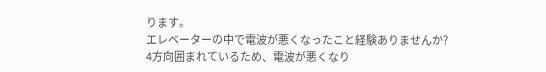ります。
エレベーターの中で電波が悪くなったこと経験ありませんか?
4方向囲まれているため、電波が悪くなり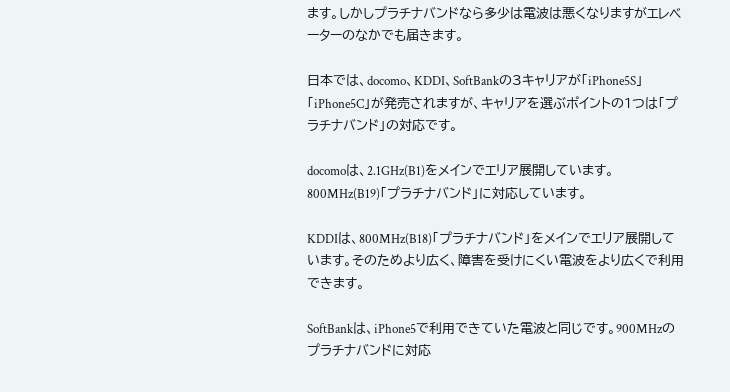ます。しかしプラチナバンドなら多少は電波は悪くなりますがエレベーターのなかでも届きます。

日本では、docomo、KDDI、SoftBankの3キャリアが「iPhone5S」「iPhone5C」が発売されますが、キャリアを選ぶポイントの1つは「プラチナバンド」の対応です。

docomoは、2.1GHz(B1)をメインでエリア展開しています。800MHz(B19)「プラチナバンド」に対応しています。

KDDIは、800MHz(B18)「プラチナバンド」をメインでエリア展開しています。そのためより広く、障害を受けにくい電波をより広くで利用できます。

SoftBankは、iPhone5で利用できていた電波と同じです。900MHzのプラチナバンドに対応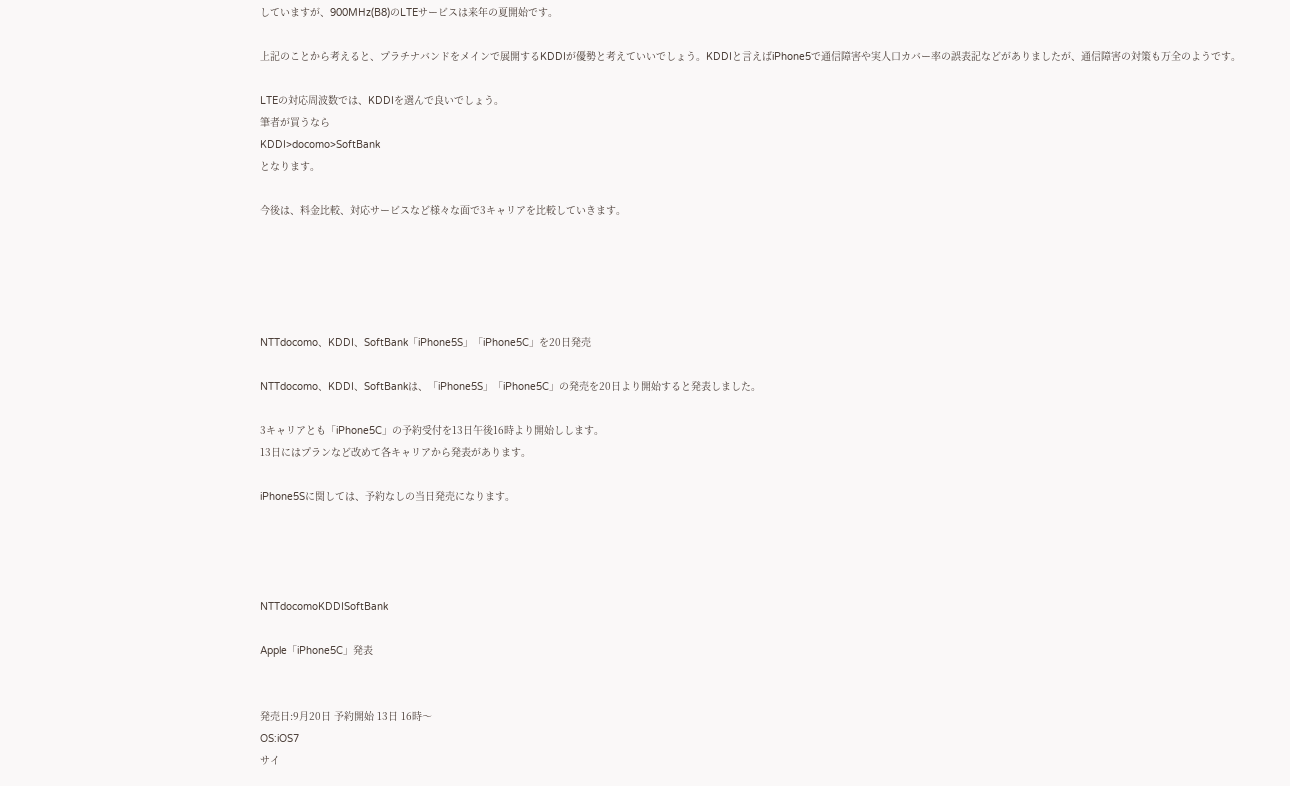していますが、900MHz(B8)のLTEサービスは来年の夏開始です。

上記のことから考えると、プラチナバンドをメインで展開するKDDIが優勢と考えていいでしょう。KDDIと言えばiPhone5で通信障害や実人口カバー率の誤表記などがありましたが、通信障害の対策も万全のようです。

LTEの対応周波数では、KDDIを選んで良いでしょう。
筆者が買うなら
KDDI>docomo>SoftBank
となります。

今後は、料金比較、対応サービスなど様々な面で3キャリアを比較していきます。





NTTdocomo、KDDI、SoftBank「iPhone5S」「iPhone5C」を20日発売

NTTdocomo、KDDI、SoftBankは、「iPhone5S」「iPhone5C」の発売を20日より開始すると発表しました。

3キャリアとも「iPhone5C」の予約受付を13日午後16時より開始しします。
13日にはプランなど改めて各キャリアから発表があります。

iPhone5Sに関しては、予約なしの当日発売になります。




NTTdocomoKDDISoftBank

Apple「iPhone5C」発表


発売日:9月20日 予約開始 13日 16時〜
OS:iOS7
サイ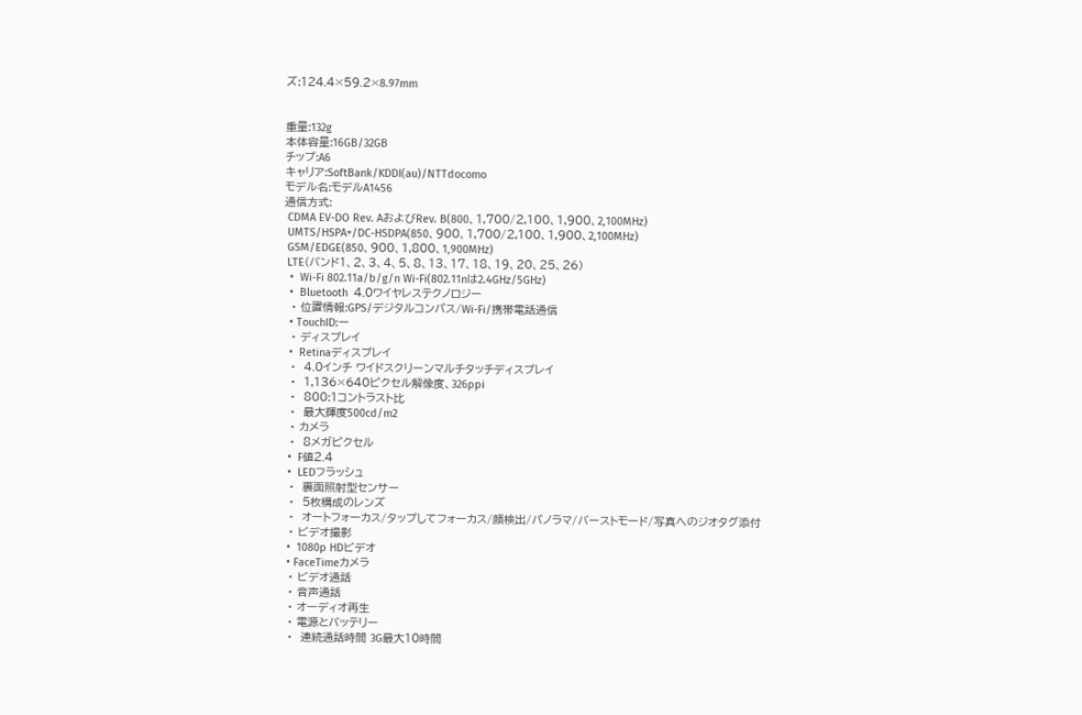ズ:124.4×59.2×8.97mm


重量:132g
本体容量:16GB/32GB
チップ:A6
キャリア:SoftBank/KDDI(au)/NTTdocomo
モデル名:モデルA1456
通信方式:
 CDMA EV-DO Rev. AおよびRev. B(800、1,700/2,100、1,900、2,100MHz)
 UMTS/HSPA+/DC-HSDPA(850、900、1,700/2,100、1,900、2,100MHz)
 GSM/EDGE(850、900、1,800、1,900MHz)
 LTE(バンド1、2、3、4、5、8、13、17、18、19、20、25、26)
  •  Wi-Fi 802.11a/b/g/n Wi-Fi(802.11nは2.4GHz/5GHz)
  •  Bluetooth  4.0ワイヤレステクノロジー
  • 位置情報:GPS/デジタルコンパス/Wi-Fi/携帯電話通信
  • TouchID:ー
  • ディスプレイ
  •  Retinaディスプレイ
  •  4.0インチ ワイドスクリーンマルチタッチディスプレイ
  •  1,136×640ピクセル解像度、326ppi
  •  800:1コントラスト比
  •  最大輝度500cd/m2
  • カメラ
  •  8メガピクセル
  •  F値2.4
  •  LEDフラッシュ
  •  裏面照射型センサー
  •  5枚構成のレンズ
  •  オートフォーカス/タップしてフォーカス/顔検出/パノラマ/バーストモード/写真へのジオタグ添付
  • ビデオ撮影
  •  1080p HDビデオ
  • FaceTimeカメラ
  • ビデオ通話
  • 音声通話
  • オーディオ再生
  • 電源とバッテリー
  •  連続通話時間 3G最大10時間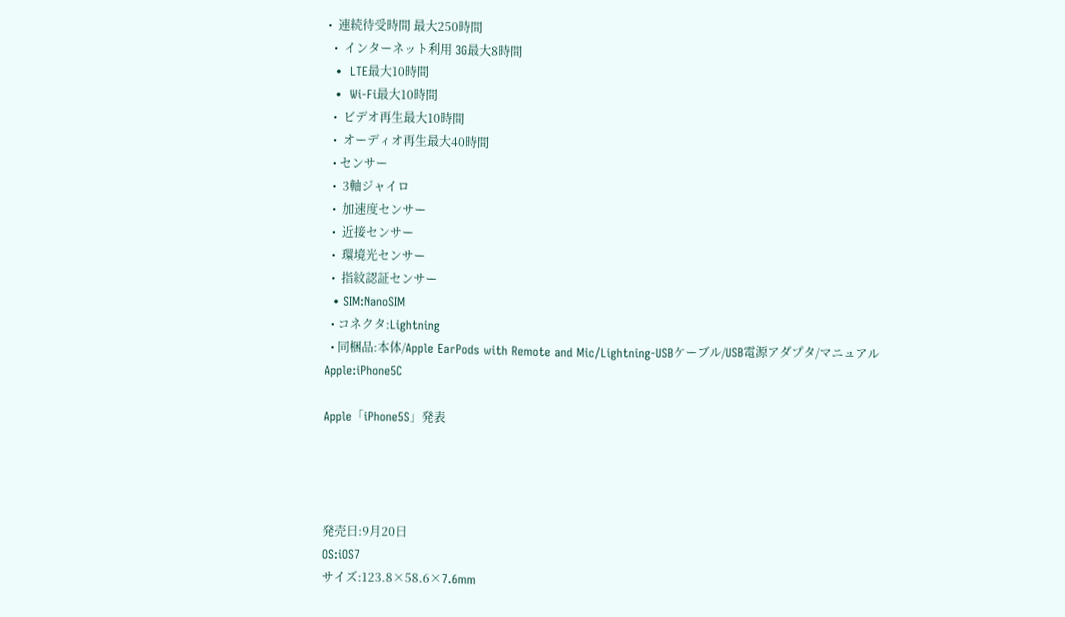•  連続待受時間 最大250時間
  •  インターネット利用 3G最大8時間
  •  LTE最大10時間
  •  Wi-Fi最大10時間
  •  ビデオ再生最大10時間
  •  オーディオ再生最大40時間
  • センサー
  •  3軸ジャイロ
  •  加速度センサー
  •  近接センサー
  •  環境光センサー
  •  指紋認証センサー
  • SIM:NanoSIM
  • コネクタ:Lightning
  • 同梱品:本体/Apple EarPods with Remote and Mic/Lightning-USBケーブル/USB電源アダプタ/マニュアル
Apple:iPhone5C

Apple「iPhone5S」発表




発売日:9月20日
OS:iOS7
サイズ:123.8×58.6×7.6mm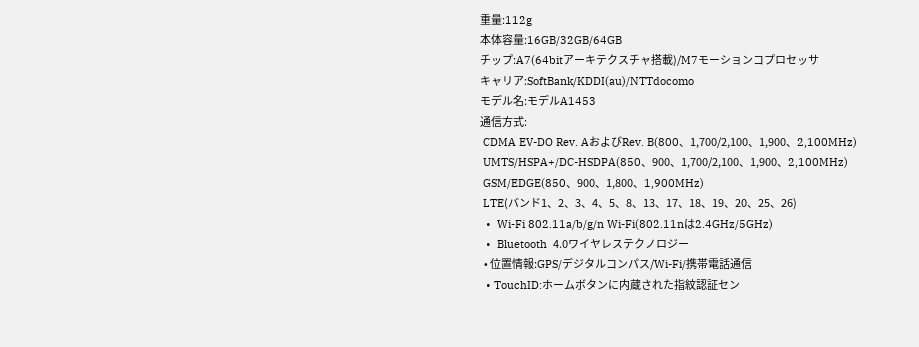重量:112g
本体容量:16GB/32GB/64GB
チップ:A7(64bitアーキテクスチャ搭載)/M7モーションコプロセッサ
キャリア:SoftBank/KDDI(au)/NTTdocomo
モデル名:モデルA1453
通信方式:
 CDMA EV-DO Rev. AおよびRev. B(800、1,700/2,100、1,900、2,100MHz)
 UMTS/HSPA+/DC-HSDPA(850、900、1,700/2,100、1,900、2,100MHz)
 GSM/EDGE(850、900、1,800、1,900MHz)
 LTE(バンド1、2、3、4、5、8、13、17、18、19、20、25、26)
  •  Wi-Fi 802.11a/b/g/n Wi-Fi(802.11nは2.4GHz/5GHz)
  •  Bluetooth  4.0ワイヤレステクノロジー
  • 位置情報:GPS/デジタルコンパス/Wi-Fi/携帯電話通信
  • TouchID:ホームボタンに内蔵された指紋認証セン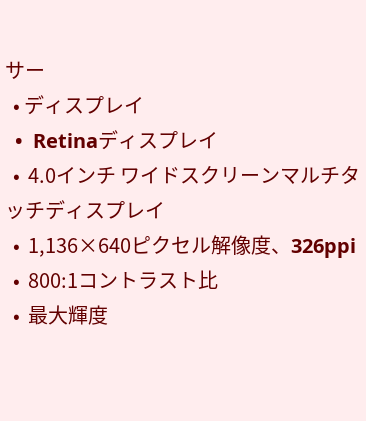サー
  • ディスプレイ
  •  Retinaディスプレイ
  •  4.0インチ ワイドスクリーンマルチタッチディスプレイ
  •  1,136×640ピクセル解像度、326ppi
  •  800:1コントラスト比
  •  最大輝度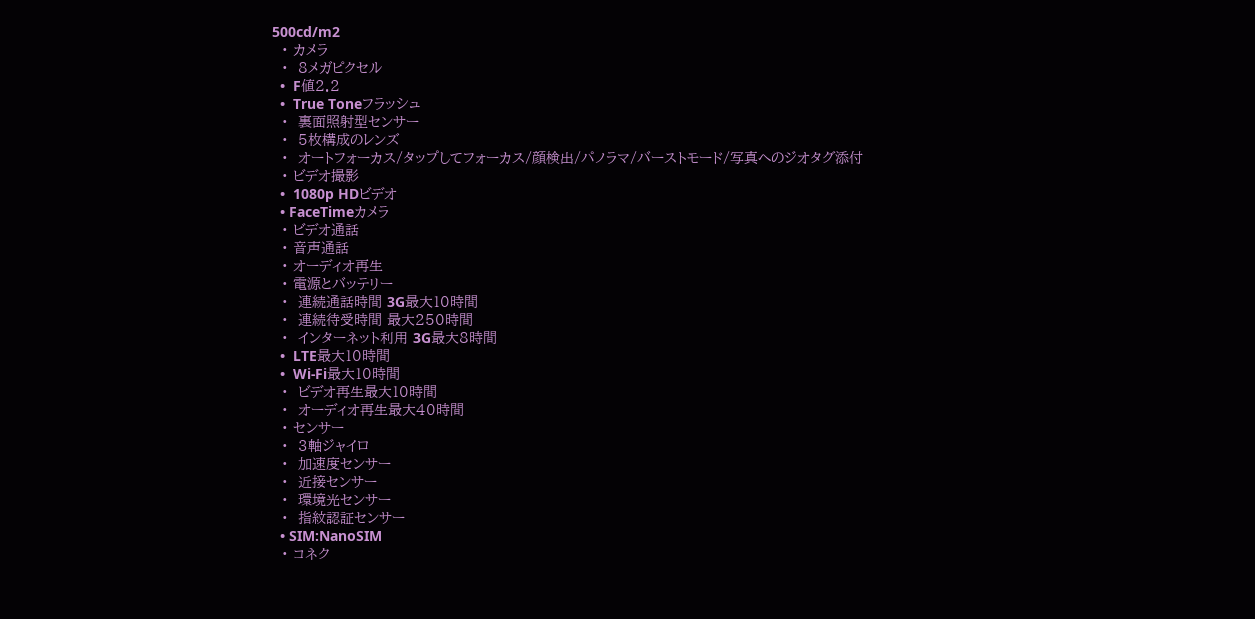500cd/m2
  • カメラ
  •  8メガピクセル
  •  F値2.2
  •  True Toneフラッシュ
  •  裏面照射型センサー
  •  5枚構成のレンズ
  •  オートフォーカス/タップしてフォーカス/顔検出/パノラマ/バーストモード/写真へのジオタグ添付
  • ビデオ撮影
  •  1080p HDビデオ
  • FaceTimeカメラ
  • ビデオ通話
  • 音声通話
  • オーディオ再生
  • 電源とバッテリー
  •  連続通話時間 3G最大10時間
  •  連続待受時間 最大250時間
  •  インターネット利用 3G最大8時間
  •  LTE最大10時間
  •  Wi-Fi最大10時間
  •  ビデオ再生最大10時間
  •  オーディオ再生最大40時間
  • センサー
  •  3軸ジャイロ
  •  加速度センサー
  •  近接センサー
  •  環境光センサー
  •  指紋認証センサー
  • SIM:NanoSIM
  • コネク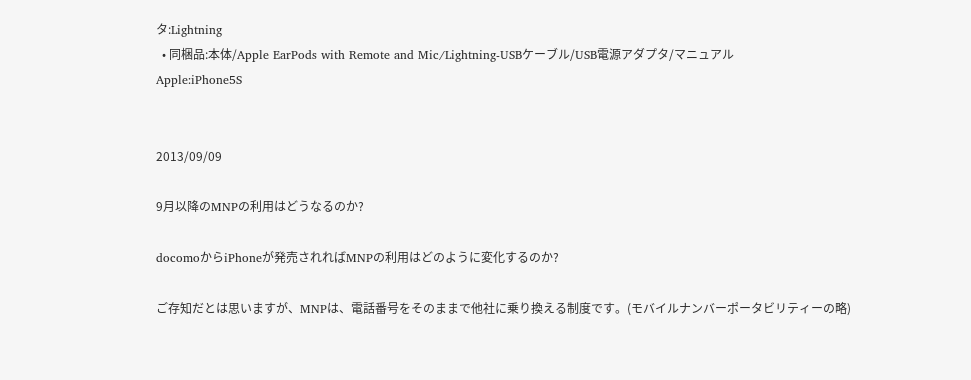タ:Lightning
  • 同梱品:本体/Apple EarPods with Remote and Mic/Lightning-USBケーブル/USB電源アダプタ/マニュアル
Apple:iPhone5S


2013/09/09

9月以降のMNPの利用はどうなるのか?

docomoからiPhoneが発売されればMNPの利用はどのように変化するのか?

ご存知だとは思いますが、MNPは、電話番号をそのままで他社に乗り換える制度です。(モバイルナンバーポータビリティーの略)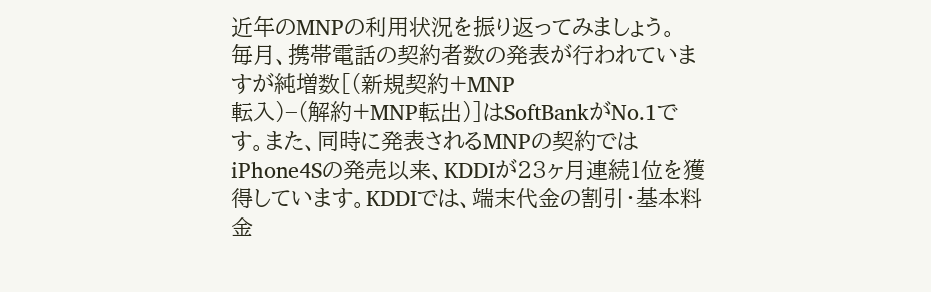近年のMNPの利用状況を振り返ってみましょう。
毎月、携帯電話の契約者数の発表が行われていますが純増数[(新規契約+MNP
転入)−(解約+MNP転出)]はSoftBankがNo.1です。また、同時に発表されるMNPの契約ではiPhone4Sの発売以来、KDDIが23ヶ月連続1位を獲得しています。KDDIでは、端末代金の割引・基本料金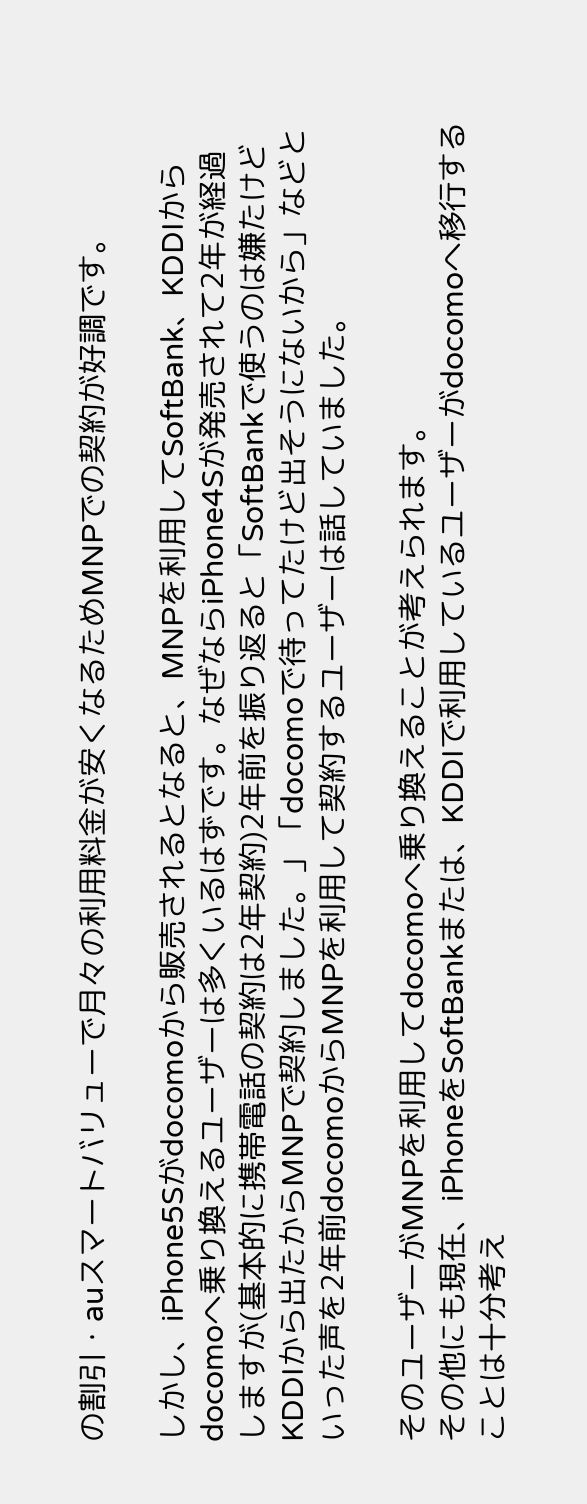の割引・auスマートバリューで月々の利用料金が安くなるためMNPでの契約が好調です。

しかし、iPhone5Sがdocomoから販売されるとなると、MNPを利用してSoftBank、KDDIからdocomoへ乗り換えるユーザーは多くいるはずです。なぜならiPhone4Sが発売されて2年が経過しますが(基本的に携帯電話の契約は2年契約)2年前を振り返ると「SoftBankで使うのは嫌たけどKDDIから出たからMNPで契約しました。」「docomoで待ってたけど出そうにないから」などといった声を2年前docomoからMNPを利用して契約するユーザーは話していました。

そのユーザーがMNPを利用してdocomoへ乗り換えることが考えられます。
その他にも現在、iPhoneをSoftBankまたは、KDDIで利用しているユーザーがdocomoへ移行することは十分考え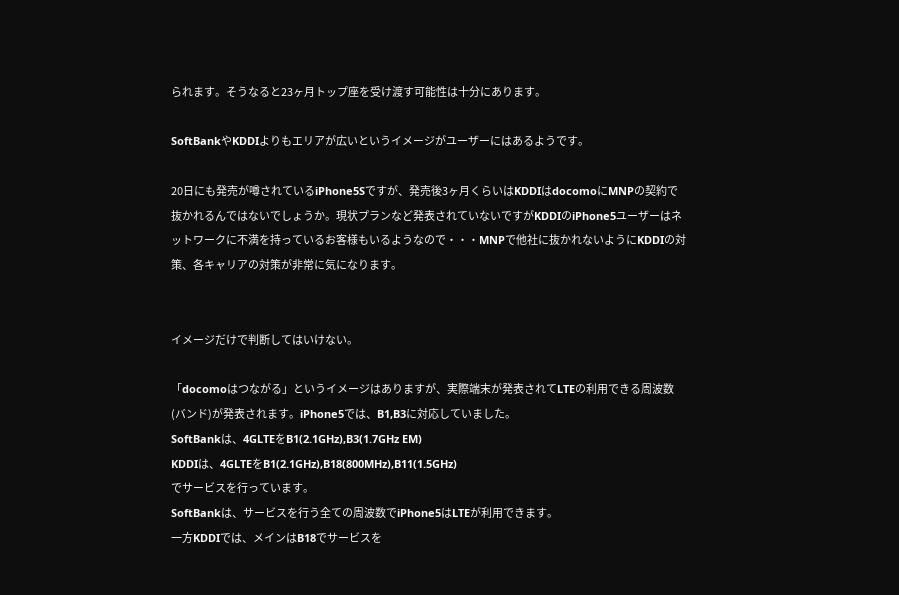られます。そうなると23ヶ月トップ座を受け渡す可能性は十分にあります。

SoftBankやKDDIよりもエリアが広いというイメージがユーザーにはあるようです。

20日にも発売が噂されているiPhone5Sですが、発売後3ヶ月くらいはKDDIはdocomoにMNPの契約で抜かれるんではないでしょうか。現状プランなど発表されていないですがKDDIのiPhone5ユーザーはネットワークに不満を持っているお客様もいるようなので・・・MNPで他社に抜かれないようにKDDIの対策、各キャリアの対策が非常に気になります。


イメージだけで判断してはいけない。

「docomoはつながる」というイメージはありますが、実際端末が発表されてLTEの利用できる周波数(バンド)が発表されます。iPhone5では、B1,B3に対応していました。
SoftBankは、4GLTEをB1(2.1GHz),B3(1.7GHz EM)
KDDIは、4GLTEをB1(2.1GHz),B18(800MHz),B11(1.5GHz)
でサービスを行っています。
SoftBankは、サービスを行う全ての周波数でiPhone5はLTEが利用できます。
一方KDDIでは、メインはB18でサービスを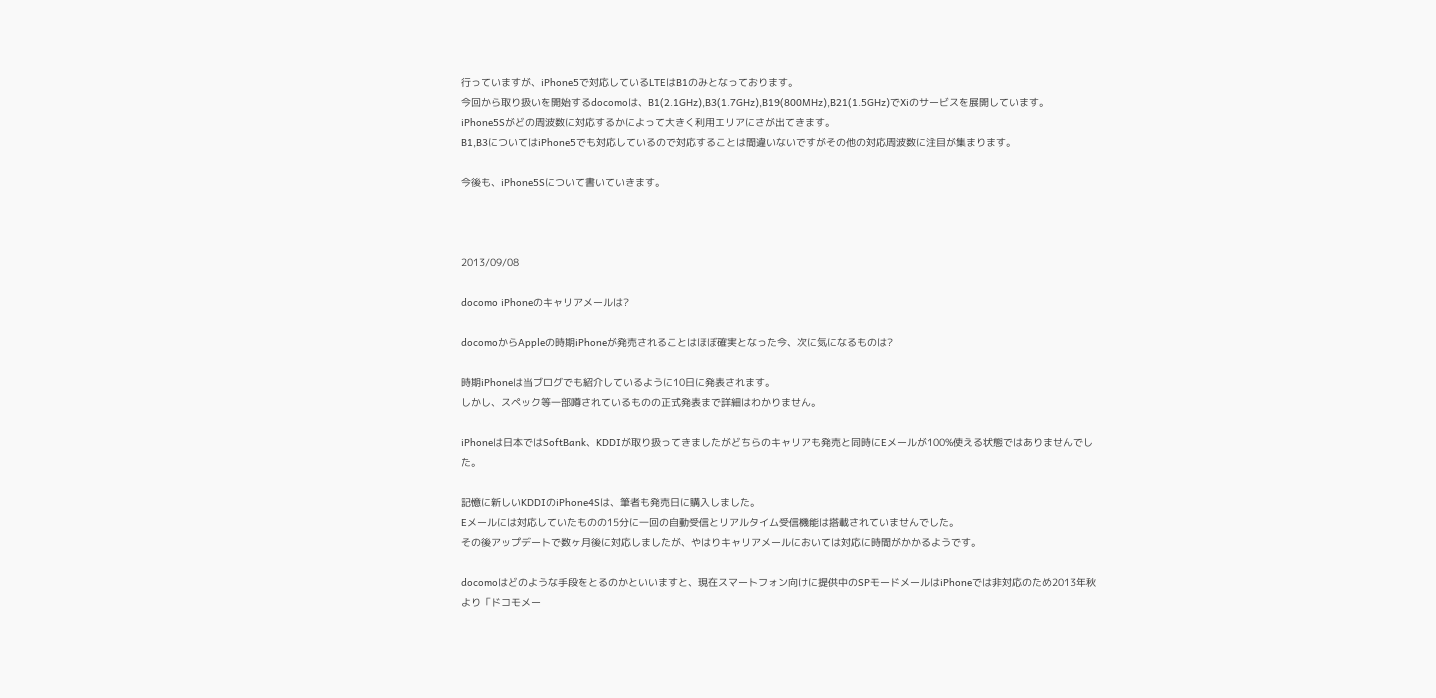行っていますが、iPhone5で対応しているLTEはB1のみとなっております。
今回から取り扱いを開始するdocomoは、B1(2.1GHz),B3(1.7GHz),B19(800MHz),B21(1.5GHz)でXiのサービスを展開しています。
iPhone5Sがどの周波数に対応するかによって大きく利用エリアにさが出てきます。
B1,B3についてはiPhone5でも対応しているので対応することは間違いないですがその他の対応周波数に注目が集まります。

今後も、iPhone5Sについて書いていきます。



2013/09/08

docomo iPhoneのキャリアメールは?

docomoからAppleの時期iPhoneが発売されることはほぼ確実となった今、次に気になるものは?

時期iPhoneは当ブログでも紹介しているように10日に発表されます。
しかし、スペック等一部噂されているものの正式発表まで詳細はわかりません。

iPhoneは日本ではSoftBank、KDDIが取り扱ってきましたがどちらのキャリアも発売と同時にEメールが100%使える状態ではありませんでした。

記憶に新しいKDDIのiPhone4Sは、筆者も発売日に購入しました。
Eメールには対応していたものの15分に一回の自動受信とリアルタイム受信機能は搭載されていませんでした。
その後アップデートで数ヶ月後に対応しましたが、やはりキャリアメールにおいては対応に時間がかかるようです。

docomoはどのような手段をとるのかといいますと、現在スマートフォン向けに提供中のSPモードメールはiPhoneでは非対応のため2013年秋より「ドコモメー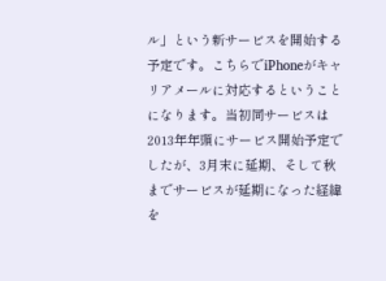ル」という新サービスを開始する予定です。こちらでiPhoneがキャリアメールに対応するということになります。当初同サービスは2013年年頭にサービス開始予定でしたが、3月末に延期、そして秋までサービスが延期になった経緯を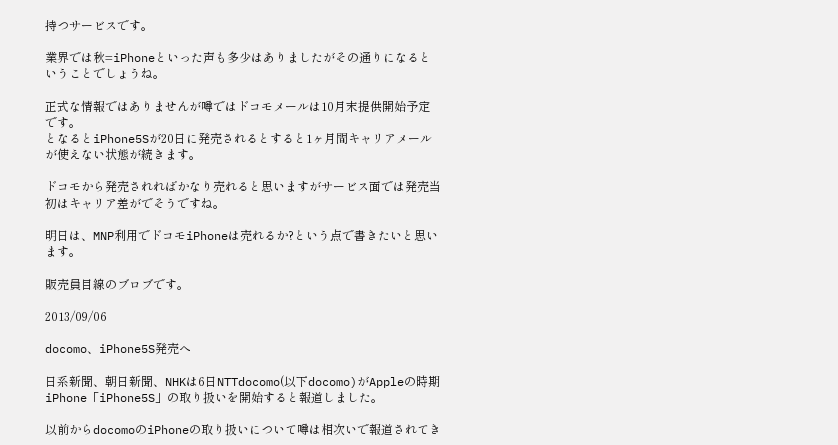持つサービスです。

業界では秋=iPhoneといった声も多少はありましたがその通りになるということでしょうね。

正式な情報ではありませんが噂ではドコモメールは10月末提供開始予定です。
となるとiPhone5Sが20日に発売されるとすると1ヶ月間キャリアメールが使えない状態が続きます。

ドコモから発売されればかなり売れると思いますがサービス面では発売当初はキャリア差がでそうですね。

明日は、MNP利用でドコモiPhoneは売れるか?という点で書きたいと思います。

販売員目線のブロブです。

2013/09/06

docomo、iPhone5S発売へ

日系新聞、朝日新聞、NHKは6日NTTdocomo(以下docomo)がAppleの時期iPhone「iPhone5S」の取り扱いを開始すると報道しました。

以前からdocomoのiPhoneの取り扱いについて噂は相次いで報道されてき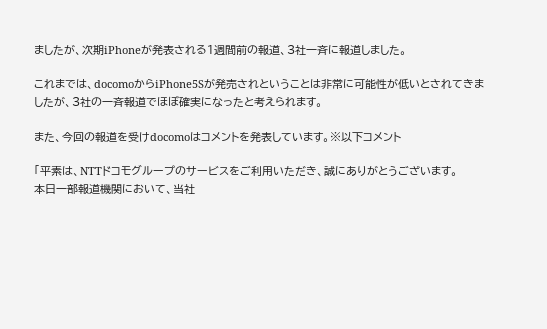ましたが、次期iPhoneが発表される1週間前の報道、3社一斉に報道しました。

これまでは、docomoからiPhone5Sが発売されということは非常に可能性が低いとされてきましたが、3社の一斉報道でほぼ確実になったと考えられます。

また、今回の報道を受けdocomoはコメントを発表しています。※以下コメント

「平素は、NTTドコモグループのサービスをご利用いただき、誠にありがとうございます。
本日一部報道機関において、当社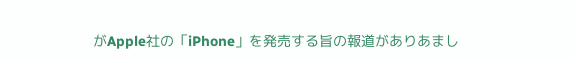がApple社の「iPhone」を発売する旨の報道がありあまし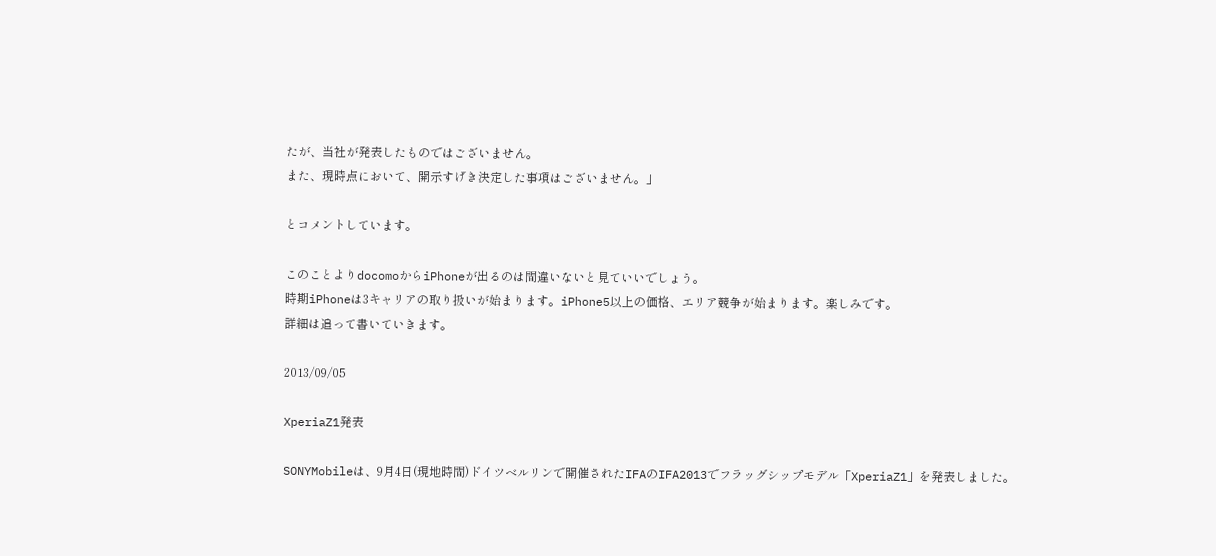たが、当社が発表したものではございません。
また、現時点において、開示すげき決定した事項はございません。」

とコメントしています。

このことよりdocomoからiPhoneが出るのは間違いないと見ていいでしょう。
時期iPhoneは3キャリアの取り扱いが始まります。iPhone5以上の価格、エリア競争が始まります。楽しみです。
詳細は追って書いていきます。

2013/09/05

XperiaZ1発表

SONYMobileは、9月4日(現地時間)ドイツベルリンで開催されたIFAのIFA2013でフラッグシップモデル「XperiaZ1」を発表しました。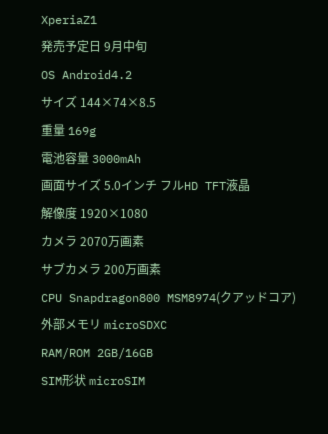XperiaZ1
発売予定日 9月中旬
OS Android4.2
サイズ 144×74×8.5
重量 169g
電池容量 3000mAh
画面サイズ 5.0インチ フルHD TFT液晶
解像度 1920×1080
カメラ 2070万画素
サブカメラ 200万画素
CPU Snapdragon800 MSM8974(クアッドコア)
外部メモリ microSDXC
RAM/ROM 2GB/16GB
SIM形状 microSIM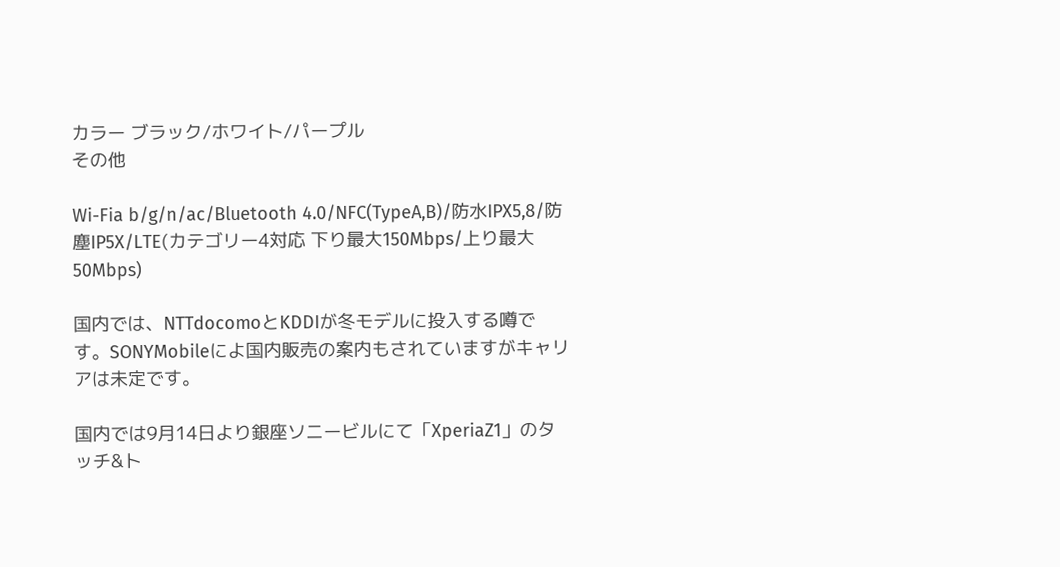カラー ブラック/ホワイト/パープル
その他

Wi-Fia b/g/n/ac/Bluetooth 4.0/NFC(TypeA,B)/防水IPX5,8/防塵IP5X/LTE(カテゴリー4対応 下り最大150Mbps/上り最大50Mbps)

国内では、NTTdocomoとKDDIが冬モデルに投入する噂です。SONYMobileによ国内販売の案内もされていますがキャリアは未定です。

国内では9月14日より銀座ソニービルにて「XperiaZ1」のタッチ&ト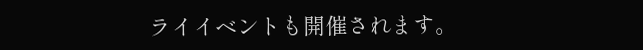ライイベントも開催されます。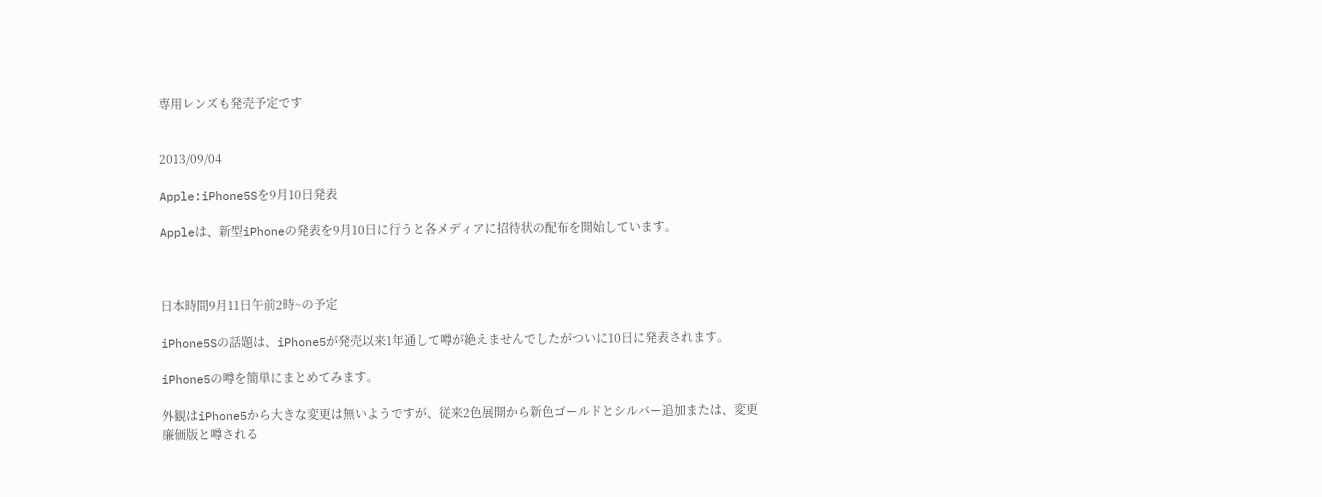専用レンズも発売予定です


2013/09/04

Apple:iPhone5Sを9月10日発表

Appleは、新型iPhoneの発表を9月10日に行うと各メディアに招待状の配布を開始しています。



日本時間9月11日午前2時~の予定

iPhone5Sの話題は、iPhone5が発売以来1年通して噂が絶えませんでしたがついに10日に発表されます。

iPhone5の噂を簡単にまとめてみます。

外観はiPhone5から大きな変更は無いようですが、従来2色展開から新色ゴールドとシルバー追加または、変更
廉価版と噂される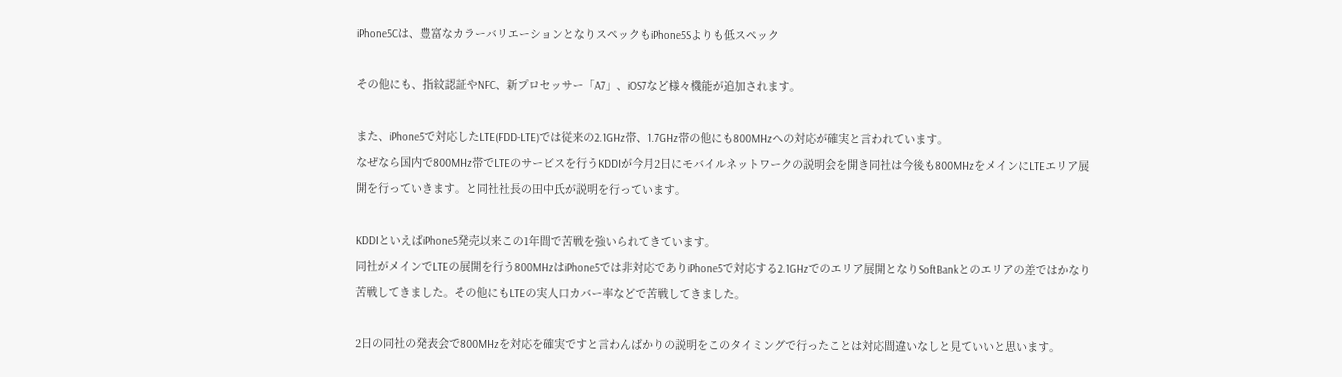iPhone5Cは、豊富なカラーバリエーションとなりスペックもiPhone5Sよりも低スペック

その他にも、指紋認証やNFC、新プロセッサー「A7」、iOS7など様々機能が追加されます。

また、iPhone5で対応したLTE(FDD-LTE)では従来の2.1GHz帯、1.7GHz帯の他にも800MHzへの対応が確実と言われています。
なぜなら国内で800MHz帯でLTEのサービスを行うKDDIが今月2日にモバイルネットワークの説明会を開き同社は今後も800MHzをメインにLTEエリア展開を行っていきます。と同社社長の田中氏が説明を行っています。

KDDIといえばiPhone5発売以来この1年間で苦戦を強いられてきています。
同社がメインでLTEの展開を行う800MHzはiPhone5では非対応でありiPhone5で対応する2.1GHzでのエリア展開となりSoftBankとのエリアの差ではかなり苦戦してきました。その他にもLTEの実人口カバー率などで苦戦してきました。

2日の同社の発表会で800MHzを対応を確実ですと言わんばかりの説明をこのタイミングで行ったことは対応間違いなしと見ていいと思います。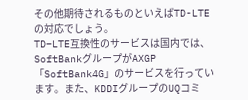その他期待されるものといえばTD-LTEの対応でしょう。
TD−LTE互換性のサービスは国内では、SoftBankグループがAXGP「SoftBank4G」のサービスを行っています。また、KDDIグループのUQコミ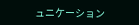ュニケーション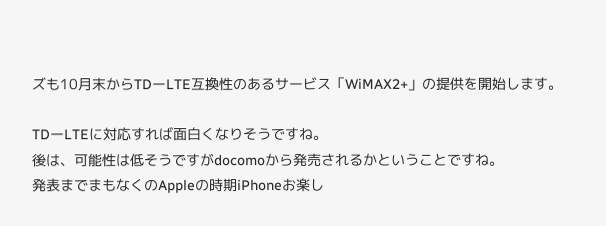ズも10月末からTDーLTE互換性のあるサービス「WiMAX2+」の提供を開始します。

TDーLTEに対応すれば面白くなりそうですね。
後は、可能性は低そうですがdocomoから発売されるかということですね。
発表までまもなくのAppleの時期iPhoneお楽し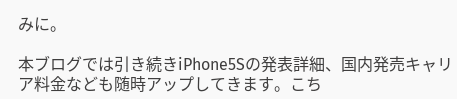みに。

本ブログでは引き続きiPhone5Sの発表詳細、国内発売キャリア料金なども随時アップしてきます。こち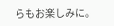らもお楽しみに。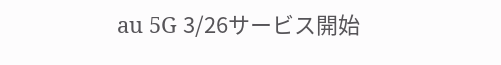au 5G 3/26サービス開始